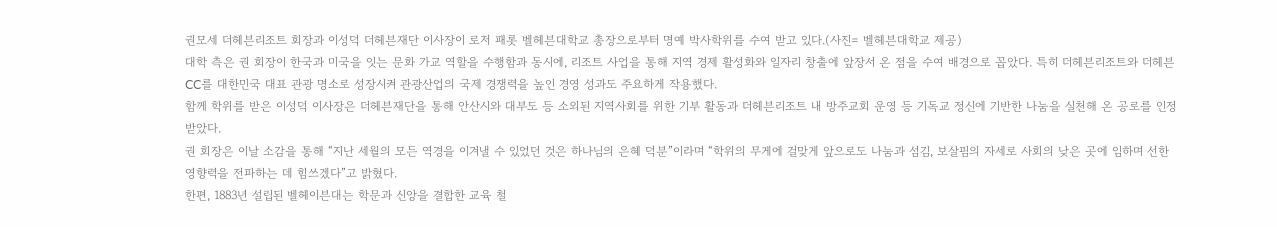권모세 더헤븐리조트 회장과 이성덕 더헤븐재단 이사장이 로저 패롯 벨헤븐대학교 총장으로부터 명예 박사학위를 수여 받고 있다.(사진= 벨헤븐대학교 제공)
대학 측은 권 회장이 한국과 미국을 잇는 문화 가교 역할을 수행함과 동시에, 리조트 사업을 통해 지역 경제 활성화와 일자리 창출에 앞장서 온 점을 수여 배경으로 꼽았다. 특히 더헤븐리조트와 더헤븐CC를 대한민국 대표 관광 명소로 성장시켜 관광산업의 국제 경쟁력을 높인 경영 성과도 주요하게 작용했다.
함께 학위를 받은 이성덕 이사장은 더헤븐재단을 통해 안산시와 대부도 등 소외된 지역사회를 위한 기부 활동과 더헤븐리조트 내 방주교회 운영 등 기독교 정신에 기반한 나눔을 실천해 온 공로를 인정받았다.
권 회장은 이날 소감을 통해 “지난 세월의 모든 역경을 이겨낼 수 있었던 것은 하나님의 은혜 덕분”이라며 “학위의 무게에 걸맞게 앞으로도 나눔과 섬김, 보살핌의 자세로 사회의 낮은 곳에 임하며 선한 영향력을 전파하는 데 힘쓰겠다”고 밝혔다.
한편, 1883년 설립된 벨헤이븐대는 학문과 신앙을 결합한 교육 철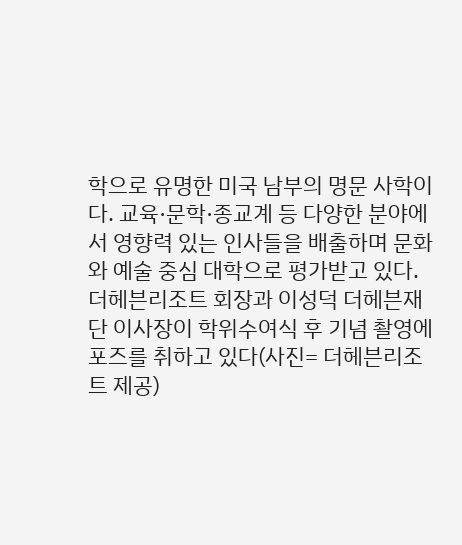학으로 유명한 미국 남부의 명문 사학이다. 교육·문학·종교계 등 다양한 분야에서 영향력 있는 인사들을 배출하며 문화와 예술 중심 대학으로 평가받고 있다.
더헤븐리조트 회장과 이성덕 더헤븐재단 이사장이 학위수여식 후 기념 촬영에 포즈를 취하고 있다(사진= 더헤븐리조트 제공)